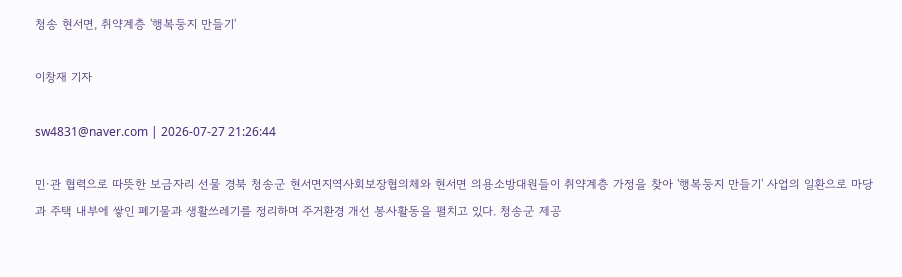청송 현서면, 취약계층 '행복둥지 만들기'

이창재 기자

sw4831@naver.com | 2026-07-27 21:26:44

민·관 협력으로 따뜻한 보금자리 선물 경북 청송군 현서면지역사회보장협의체와 현서면 의용소방대원들이 취약계층 가정을 찾아 '행복둥지 만들기' 사업의 일환으로 마당과 주택 내부에 쌓인 폐기물과 생활쓰레기를 정리하며 주거환경 개선 봉사활동을 펼치고 있다. 청송군 제공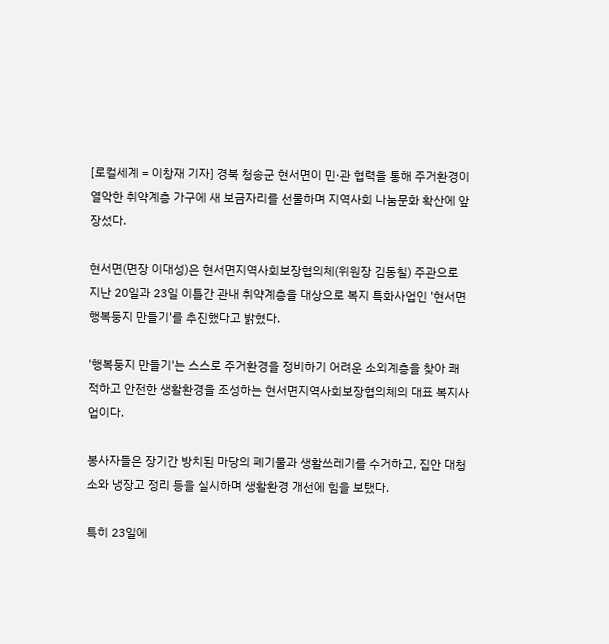[로컬세계 = 이창재 기자] 경북 청송군 현서면이 민·관 협력을 통해 주거환경이 열악한 취약계층 가구에 새 보금자리를 선물하며 지역사회 나눔문화 확산에 앞장섰다.

현서면(면장 이대성)은 현서면지역사회보장협의체(위원장 김동칠) 주관으로 지난 20일과 23일 이틀간 관내 취약계층을 대상으로 복지 특화사업인 '현서면 행복둥지 만들기'를 추진했다고 밝혔다.

'행복둥지 만들기'는 스스로 주거환경을 정비하기 어려운 소외계층을 찾아 쾌적하고 안전한 생활환경을 조성하는 현서면지역사회보장협의체의 대표 복지사업이다.

봉사자들은 장기간 방치된 마당의 폐기물과 생활쓰레기를 수거하고, 집안 대청소와 냉장고 정리 등을 실시하며 생활환경 개선에 힘을 보탰다.

특히 23일에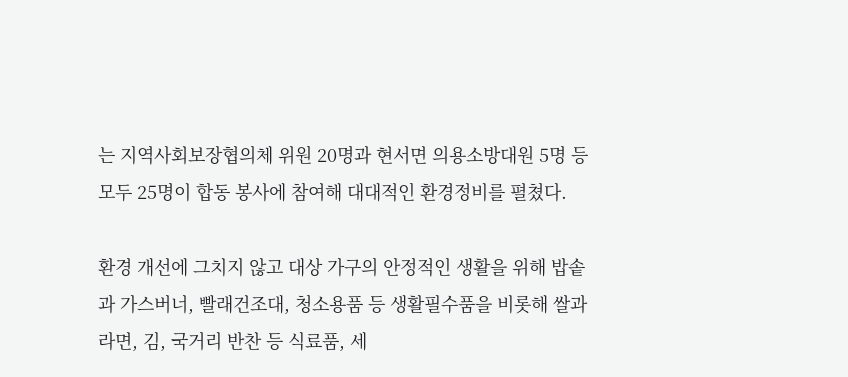는 지역사회보장협의체 위원 20명과 현서면 의용소방대원 5명 등 모두 25명이 합동 봉사에 참여해 대대적인 환경정비를 펼쳤다.

환경 개선에 그치지 않고 대상 가구의 안정적인 생활을 위해 밥솥과 가스버너, 빨래건조대, 청소용품 등 생활필수품을 비롯해 쌀과 라면, 김, 국거리 반찬 등 식료품, 세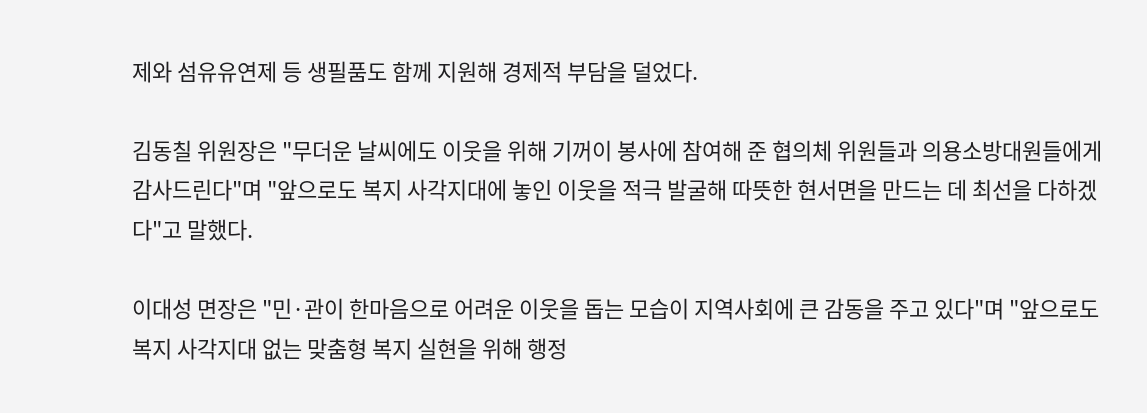제와 섬유유연제 등 생필품도 함께 지원해 경제적 부담을 덜었다.

김동칠 위원장은 "무더운 날씨에도 이웃을 위해 기꺼이 봉사에 참여해 준 협의체 위원들과 의용소방대원들에게 감사드린다"며 "앞으로도 복지 사각지대에 놓인 이웃을 적극 발굴해 따뜻한 현서면을 만드는 데 최선을 다하겠다"고 말했다.

이대성 면장은 "민·관이 한마음으로 어려운 이웃을 돕는 모습이 지역사회에 큰 감동을 주고 있다"며 "앞으로도 복지 사각지대 없는 맞춤형 복지 실현을 위해 행정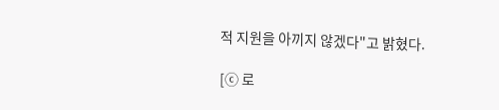적 지원을 아끼지 않겠다"고 밝혔다.

[ⓒ 로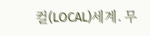컬(LOCAL)세계. 무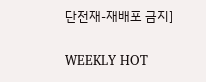단전재-재배포 금지]

WEEKLY HOT